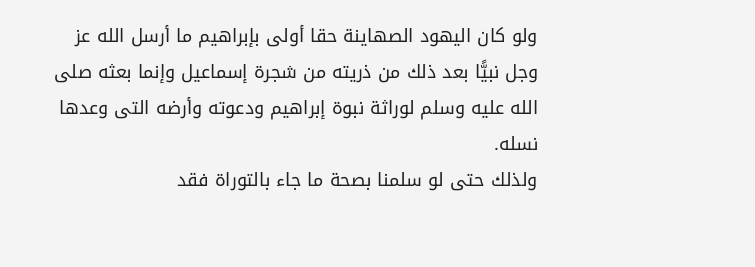ولو كان اليهود الصهاينة حقا أولى بإبراهيم ما أرسل الله عز وجل نبيًّا بعد ذلك من ذريته من شجرة إسماعيل وإنما بعثه صلى الله عليه وسلم لوراثة نبوة إبراهيم ودعوته وأرضه التى وعدها نسله.
ولذلك حتى لو سلمنا بصحة ما جاء بالتوراة فقد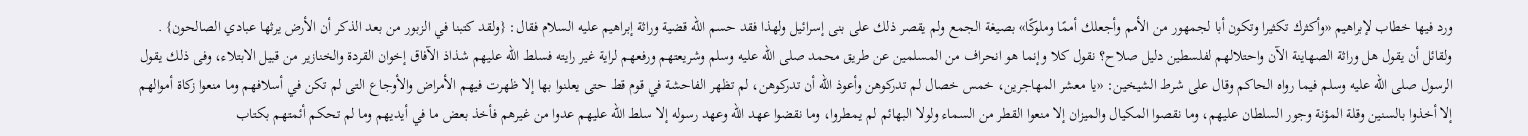ورد فيها خطاب لإبراهيم «وأكثرك تكثيرا وتكون أبا لجمهور من الأمم وأجعلك أممًا وملوكًا» بصيغة الجمع ولم يقصر ذلك على بنى إسرائيل ولهذا فقد حسم الله قضية وراثة إبراهيم عليه السلام فقال: {ولقد كتبنا في الزبور من بعد الذكر أن الأرض يرثها عبادي الصالحون} .
ولقائل أن يقول هل وراثة الصهاينة الآن واحتلالهم لفلسطين دليل صلاح؟ نقول كلا وإنما هو انحراف من المسلمين عن طريق محمد صلى الله عليه وسلم وشريعتهم ورفعهم لراية غير رايته فسلط الله عليهم شذاذ الآفاق إخوان القردة والخنازير من قبيل الابتلاء، وفى ذلك يقول الرسول صلى الله عليه وسلم فيما رواه الحاكم وقال على شرط الشيخين: «يا معشر المهاجرين، خمس خصال لم تدركوهن وأعوذ الله أن تدركوهن، لم تظهر الفاحشة في قوم قط حتى يعلنوا بها إلا ظهرت فيهم الأمراض والأوجاع التى لم تكن في أسلافهم وما منعوا زكاة أموالهم إلا أخذوا بالسنين وقلة المؤنة وجور السلطان عليهم، وما نقصوا المكيال والميزان إلا منعوا القطر من السماء ولولا البهائم لم يمطروا، وما نقضوا عهد الله وعهد رسوله إلا سلط الله عليهم عدوا من غيرهم فأخذ بعض ما في أيديهم وما لم تحكم أئمتهم بكتاب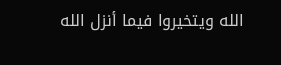الله ويتخيروا فيما أنزل الله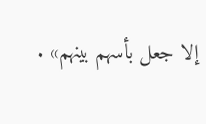إلا جعل بأسهم بينهم» .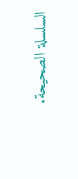السلسلة الصحيحة.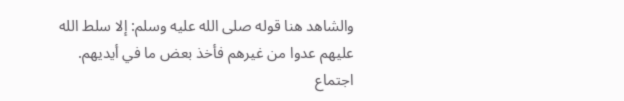والشاهد هنا قوله صلى الله عليه وسلم: إلا سلط الله عليهم عدوا من غيرهم فأخذ بعض ما في أيديهم.
اجتماع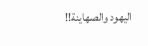اليهود والصهاينة!!